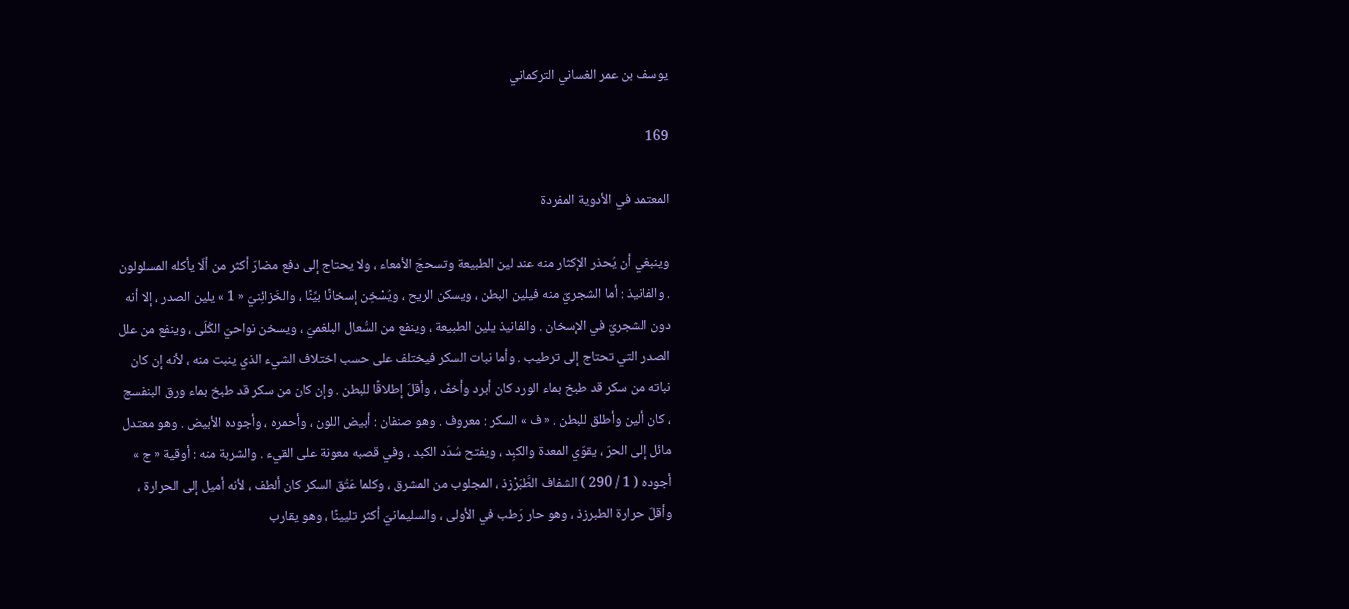يوسف بن عمر الغساني التركماني

169

المعتمد في الأدوية المفردة

وينبغي أن يُحذر الإكثار منه عند لين الطبيعة وتسحجّ الأمعاء ، ولا يحتاج إلى دفع مضارّ أكثر من ألّا يأكله المسلولون . والفانيذ : أما الشجريّ منه فيلين البطن ، ويسكن الريح ، ويُسْخِن إسخانًا بيِّنًا ، والخَزائِنيّ « 1 » يلين الصدر ، إلا أنه دون الشجريّ في الإسخان . والفانيذ يلين الطبيعة ، وينفع من السُّعال البلغميّ ، ويسخن نواحيّ الكُلَى ، وينفع من علل الصدر التي تحتاج إلى ترطيب . وأما نبات السكر فيختلف على حسب اختلاف الشيء الذي ينبت منه ، لأنه إن كان نباته من سكر قد طبخ بماء الورد كان أبرد وأخفّ ، وأقلّ إطلاقًا للبطن . وإن كان من سكر قد طبخ بماء ورق البنفسج ، كان ألين وأطلق للبطن . « ف » السكر : معروف . وهو صنفان : أبيض اللون ، وأحمره ، وأجوده الأبيض . وهو معتدل مائل إلى الحرّ ، يقوّي المعدة والكبِد ، ويفتح سُدَد الكبد ، وفي قصبه معونة على القيء . والشربة منه : أوقية « ج » أجوده ( 1 / 290 ) الشفاف الطَّبَرْزذ ، المجلوب من المشرق ، وكلما عَتُق السكر كان ألطف ، لأنه أميل إلى الحرارة ، وأقلّ حرارة الطبرزذ ، وهو حار رَطب في الأولى ، والسليمانيّ أكثر تليينًا ، وهو يقارب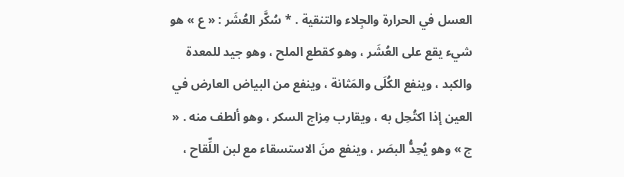العسل في الحرارة والجِلاء والتنقية . * سُكَّر العُشَر : « ع » هو شيء يقع على العُشَر ، وهو كقطع الملح ، وهو جيد للمعدة والكبد ، وينفع الكُلَى والمَثانة ، وينفع من البياض العارض في العين إذا اكتُحِل به ، ويقارب مِزاج السكر ، وهو ألطف منه . « ج » وهو يُحِدُّ البصَر ، وينفع منَ الاستسقاء مع لبن اللِّقاح ،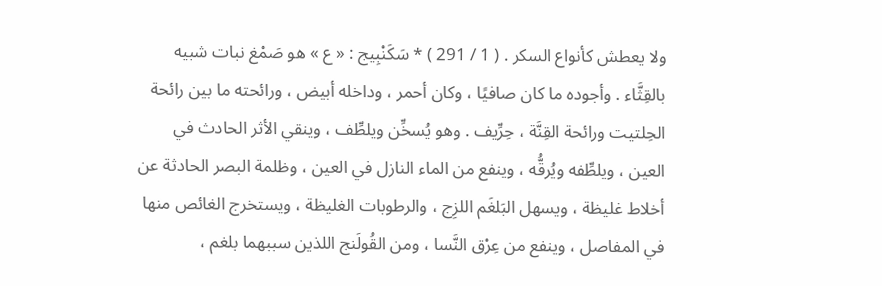ولا يعطش كأنواع السكر . ( 1 / 291 ) * سَكَنْبِيج : « ع » هو صَمْغ نبات شبيه بالقِثَّاء . وأجوده ما كان صافيًا ، وكان أحمر ، وداخله أبيض ، ورائحته ما بين رائحة الحِلتيت ورائحة القِنَّة ، حِرِّيف . وهو يُسخِّن ويلطِّف ، وينقي الأثر الحادث في العين ، ويلطِّفه ويُرقُّه ، وينفع من الماء النازل في العين ، وظلمة البصر الحادثة عن أخلاط غليظة ، ويسهل البَلغَم اللزِج ، والرطوبات الغليظة ، ويستخرج الغائص منها في المفاصل ، وينفع من عِرْق النَّسا ، ومن القُولَنج اللذين سببهما بلغم ،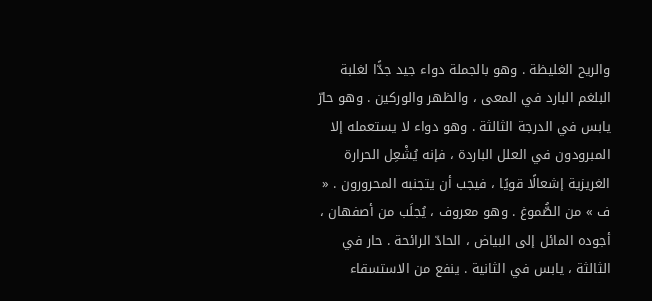والريح الغليظة . وهو بالجملة دواء جيد جدًّا لغلبة البلغم البارد في المعى ، والظهر والوركين . وهو حارّ يابس في الدرجة الثالثة . وهو دواء لا يستعمله إلا المبرودون في العلل الباردة ، فإنه يُشْعِل الحرارة الغريزية إشعالًا قويًا ، فيجب أن يتجنبه المحرورون . « ف » من الصُّموغ . وهو معروف ، يُجلَب من أصفهان ، أجوده المائل إلى البياض ، الحادّ الرائحة . حار في الثالثة ، يابس في الثانية . ينفع من الاستسقاء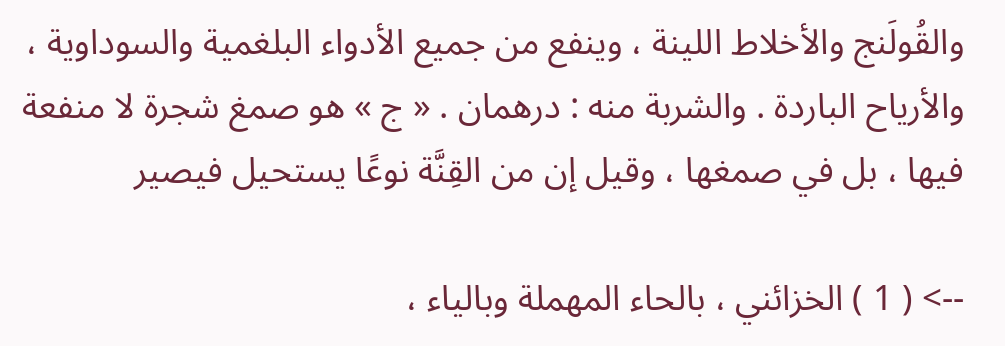والقُولَنج والأخلاط اللينة ، وينفع من جميع الأدواء البلغمية والسوداوية ، والأرياح الباردة . والشربة منه : درهمان . « ج » هو صمغ شجرة لا منفعة فيها ، بل في صمغها ، وقيل إن من القِنَّة نوعًا يستحيل فيصير

--> ( 1 ) الخزائني ، بالحاء المهملة وبالياء ،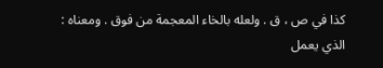كذا في ص ، ق . ولعله بالخاء المعجمة من فوق . ومعناه : الذي يعمل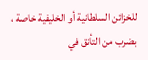للخزائن السلطانية أو الخليفية خاصة ، بضرب من التأنق في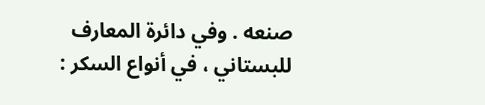صنعه . وفي دائرة المعارف للبستاني ، في أنواع السكر :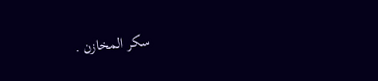سكر المخازن .